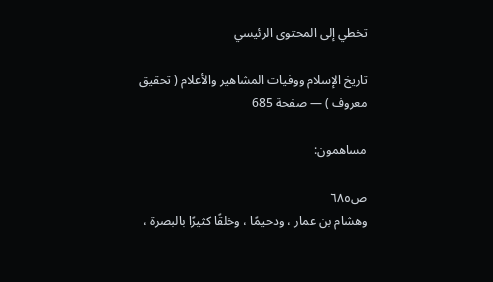تخطي إلى المحتوى الرئيسي

تاريخ الإسلام ووفيات المشاهير والأعلام ( تحقيق معروف ) — صفحة 685

مساهمون:

ص٦٨٥
وهشام بن عمار ، ودحيمًا ، وخلقًا كثيرًا بالبصرة ،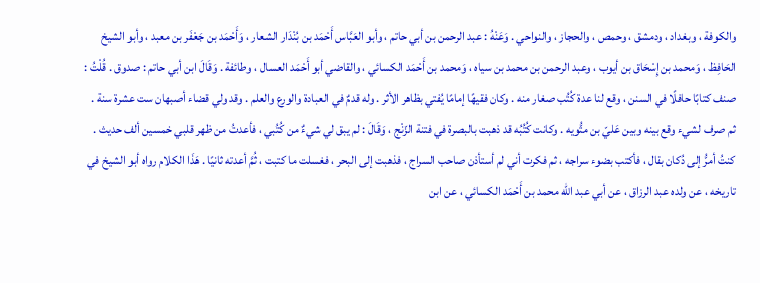والكوفة ، وبغداد ، ودمشق ، وحمص ، والحجاز ، والنواحي . وَعَنْهُ : عبد الرحمن بن أبي حاتم ، وأبو العَبَّاس أَحْمَد بن بُنْدَار الشعار ، وَأَحْمَد بن جَعْفَر بن معبد ، وأبو الشيخ الحَافِظ ، وَمحمد بن إِسْحَاق بن أيوب ، وعبد الرحمن بن محمد بن سياه ، وَمحمد بن أَحْمَد الكسائي ، والقاضي أبو أَحْمَد العسال ، وطائفة . وَقَالَ ابن أبي حاتم : صدوق . قُلْتُ : صنف كتابًا حافلًا في السنن ، وقع لنا عدة كُتُب صغار منه . وكان فقيهًا إمامًا يُفتي بظاهر الأثر . وله قدمٌ في العبادة والورع والعلم . وقد ولي قضاء أصبهان ست عشرة سنة . ثم صرف لشيء وقع بينه وبين عَليّ بن متُّويه . وكانت كُتُبُه قد ذهبت بالبصرة في فتنة الزّنْج ، وَقَالَ : لم يبق لي شيءٌ من كُتُبي ، فأعدتُ من ظهر قلبي خمسين ألف حديث . كنتُ أمرُّ إلى دُكان بقال ، فأكتب بضوء سراجه ، ثم فكرت أني لم أستأذن صاحب السراج ، فذهبت إلى البحر ، فغسلت ما كتبت ، ثُمَّ أعدته ثانيًا . هَذَا الكلام رواه أبو الشيخ في تاريخه ، عن ولده عبد الرزاق ، عن أبي عبد الله محمد بن أَحْمَد الكسائي ، عن ابن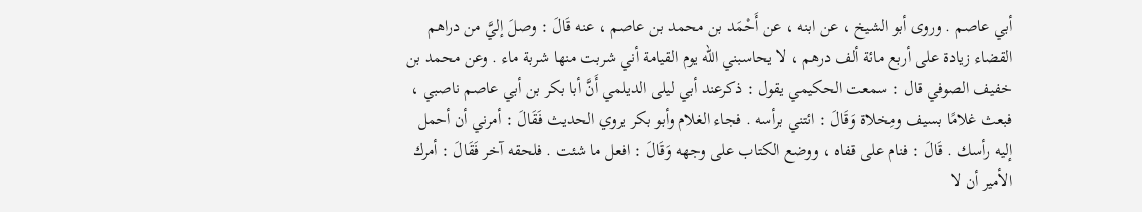أبي عاصم . وروى أبو الشيخ ، عن ابنه ، عن أَحْمَد بن محمد بن عاصم ، عنه قَالَ : وصلَ إليَّ من دراهم القضاء زيادة على أربع مائة ألف درهم ، لا يحاسبني الله يوم القيامة أني شربت منها شربة ماء . وعن محمد بن خفيف الصوفي قال : سمعت الحكيمي يقول : ذكرعند أبي ليلى الديلمي أَنَّ أبا بكر بن أبي عاصم ناصبي ، فبعث غلامًا بسيف ومِخلاة وَقَالَ : ائتني برأسه . فجاء الغلام وأبو بكر يروي الحديث فَقَالَ : أمرني أن أحمل إليه رأسك . قَالَ : فنام على قفاه ، ووضع الكتاب على وجهه وَقَالَ : افعل ما شئت . فلحقه آخر فَقَالَ : أمرك الأمير أن لا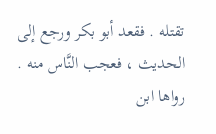تقتله . فقعد أبو بكر ورجع إلى الحديث ، فعجب النَّاس منه . رواها ابن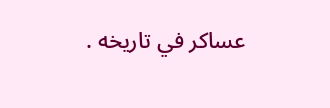عساكر في تاريخه .